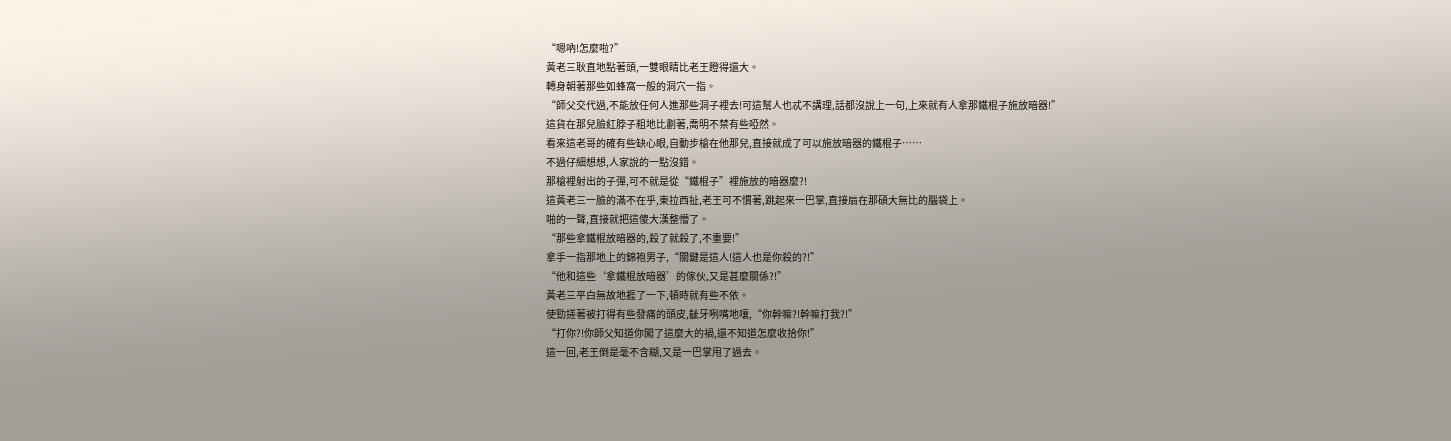“嗯吶!怎麼啦?”
黃老三耿直地點著頭,一雙眼睛比老王瞪得還大。
轉身朝著那些如蜂窩一般的洞穴一指。
“師父交代過,不能放任何人進那些洞子裡去!可這幫人也忒不講理,話都沒說上一句,上來就有人拿那鐵棍子施放暗器!”
這貨在那兒臉紅脖子粗地比劃著,喬明不禁有些啞然。
看來這老哥的確有些缺心眼,自動步槍在他那兒,直接就成了可以施放暗器的鐵棍子……
不過仔細想想,人家說的一點沒錯。
那槍裡射出的子彈,可不就是從“鐵棍子”裡施放的暗器麼?!
這黃老三一臉的滿不在乎,東拉西扯,老王可不慣著,跳起來一巴掌,直接扇在那碩大無比的腦袋上。
啪的一聲,直接就把這傻大漢整懵了。
“那些拿鐵棍放暗器的,殺了就殺了,不重要!”
拿手一指那地上的錦袍男子,“關鍵是這人!這人也是你殺的?!”
“他和這些‘拿鐵棍放暗器’的傢伙,又是甚麼關係?!”
黃老三平白無故地捱了一下,頓時就有些不依。
使勁搓著被打得有些發痛的頭皮,齜牙咧嘴地嚷,“你幹嘛?!幹嘛打我?!”
“打你?!你師父知道你闖了這麼大的禍,還不知道怎麼收拾你!”
這一回,老王倒是毫不含糊,又是一巴掌甩了過去。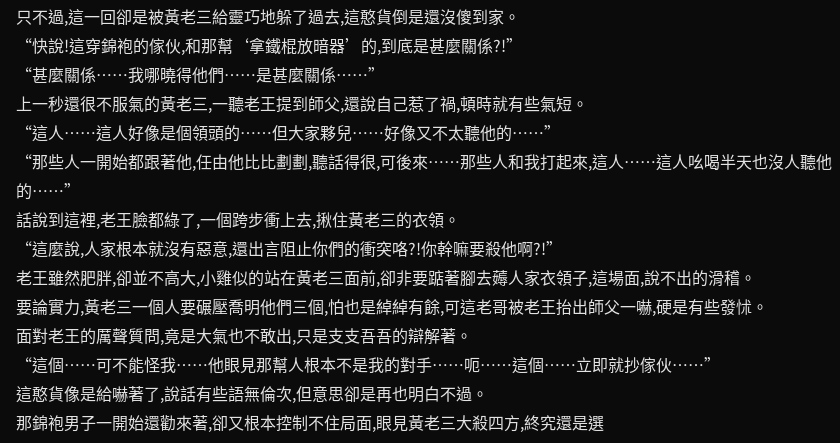只不過,這一回卻是被黃老三給靈巧地躲了過去,這憨貨倒是還沒傻到家。
“快說!這穿錦袍的傢伙,和那幫‘拿鐵棍放暗器’的,到底是甚麼關係?!”
“甚麼關係……我哪曉得他們……是甚麼關係……”
上一秒還很不服氣的黃老三,一聽老王提到師父,還說自己惹了禍,頓時就有些氣短。
“這人……這人好像是個領頭的……但大家夥兒……好像又不太聽他的……”
“那些人一開始都跟著他,任由他比比劃劃,聽話得很,可後來……那些人和我打起來,這人……這人吆喝半天也沒人聽他的……”
話說到這裡,老王臉都綠了,一個跨步衝上去,揪住黃老三的衣領。
“這麼說,人家根本就沒有惡意,還出言阻止你們的衝突咯?!你幹嘛要殺他啊?!”
老王雖然肥胖,卻並不高大,小雞似的站在黃老三面前,卻非要踮著腳去薅人家衣領子,這場面,說不出的滑稽。
要論實力,黃老三一個人要碾壓喬明他們三個,怕也是綽綽有餘,可這老哥被老王抬出師父一嚇,硬是有些發怵。
面對老王的厲聲質問,竟是大氣也不敢出,只是支支吾吾的辯解著。
“這個……可不能怪我……他眼見那幫人根本不是我的對手……呃……這個……立即就抄傢伙……”
這憨貨像是給嚇著了,說話有些語無倫次,但意思卻是再也明白不過。
那錦袍男子一開始還勸來著,卻又根本控制不住局面,眼見黃老三大殺四方,終究還是選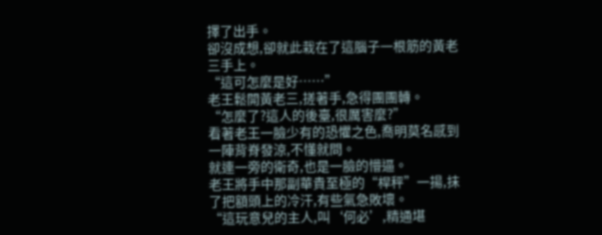擇了出手。
卻沒成想,卻就此栽在了這腦子一根筋的黃老三手上。
“這可怎麼是好……”
老王鬆開黃老三,搓著手,急得團團轉。
“怎麼了?這人的後臺,很厲害麼?”
看著老王一臉少有的恐懼之色,喬明莫名感到一陣背脊發涼,不懂就問。
就連一旁的衛奇,也是一臉的懵逼。
老王將手中那副華貴至極的“桿秤”一揚,抹了把額頭上的冷汗,有些氣急敗壞。
“這玩意兒的主人,叫‘何必’,精通堪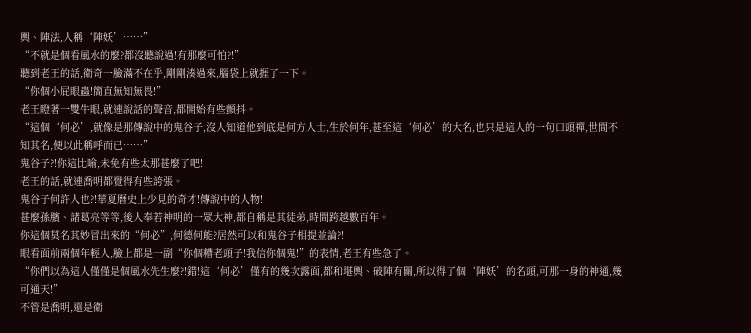輿、陣法,人稱‘陣妖’……”
“不就是個看風水的麼?都沒聽說過!有那麼可怕?!”
聽到老王的話,衛奇一臉滿不在乎,剛剛湊過來,腦袋上就捱了一下。
“你個小屁眼蟲!簡直無知無畏!”
老王瞪著一雙牛眼,就連說話的聲音,都開始有些顫抖。
“這個‘何必’,就像是那傳說中的鬼谷子,沒人知道他到底是何方人士,生於何年,甚至這‘何必’的大名,也只是這人的一句口頭禪,世間不知其名,便以此稱呼而已……”
鬼谷子?!你這比喻,未免有些太那甚麼了吧!
老王的話,就連喬明都覺得有些誇張。
鬼谷子何許人也?!華夏曆史上少見的奇才!傳說中的人物!
甚麼孫臏、諸葛亮等等,後人奉若神明的一眾大神,都自稱是其徒弟,時間跨越數百年。
你這個莫名其妙冒出來的“何必”,何德何能?居然可以和鬼谷子相提並論?!
眼看面前兩個年輕人,臉上都是一副“你個糟老頭子!我信你個鬼!”的表情,老王有些急了。
“你們以為這人僅僅是個風水先生麼?!錯!這‘何必’僅有的幾次露面,都和堪輿、破陣有關,所以得了個‘陣妖’的名頭,可那一身的神通,幾可通天!”
不管是喬明,還是衛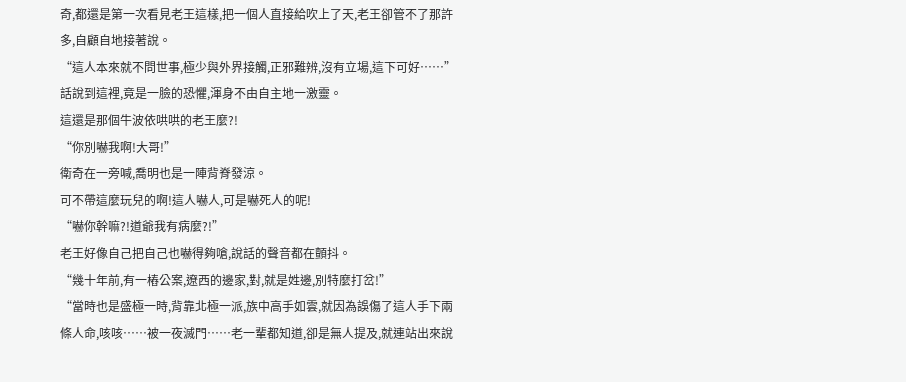奇,都還是第一次看見老王這樣,把一個人直接給吹上了天,老王卻管不了那許多,自顧自地接著說。
“這人本來就不問世事,極少與外界接觸,正邪難辨,沒有立場,這下可好……”
話說到這裡,竟是一臉的恐懼,渾身不由自主地一激靈。
這還是那個牛波依哄哄的老王麼?!
“你別嚇我啊!大哥!”
衛奇在一旁喊,喬明也是一陣背脊發涼。
可不帶這麼玩兒的啊!這人嚇人,可是嚇死人的呢!
“嚇你幹嘛?!道爺我有病麼?!”
老王好像自己把自己也嚇得夠嗆,說話的聲音都在顫抖。
“幾十年前,有一樁公案,遼西的邊家,對,就是姓邊,別特麼打岔!”
“當時也是盛極一時,背靠北極一派,族中高手如雲,就因為誤傷了這人手下兩條人命,咳咳……被一夜滅門……老一輩都知道,卻是無人提及,就連站出來說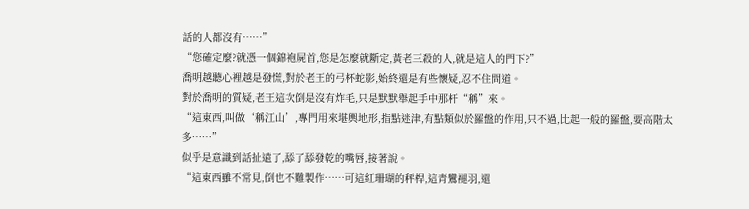話的人都沒有……”
“您確定麼?就憑一個錦袍屍首,您是怎麼就斷定,黃老三殺的人,就是這人的門下?”
喬明越聽心裡越是發慌,對於老王的弓杯蛇影,始終還是有些懷疑,忍不住問道。
對於喬明的質疑,老王這次倒是沒有炸毛,只是默默舉起手中那杆“稱”來。
“這東西,叫做‘稱江山’,專門用來堪輿地形,指點迷津,有點類似於羅盤的作用,只不過,比起一般的羅盤,要高階太多……”
似乎是意識到話扯遠了,舔了舔發乾的嘴唇,接著說。
“這東西雖不常見,倒也不難製作……可這紅珊瑚的秤桿,這青鸞褪羽,還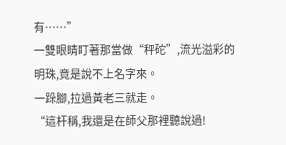有……”
一雙眼睛盯著那當做“秤砣”,流光溢彩的明珠,竟是說不上名字來。
一跺腳,拉過黃老三就走。
“這杆稱,我還是在師父那裡聽說過!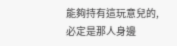能夠持有這玩意兒的,必定是那人身邊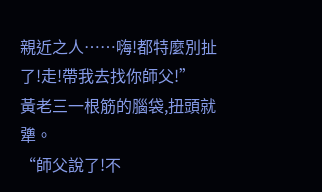親近之人……嗨!都特麼別扯了!走!帶我去找你師父!”
黃老三一根筋的腦袋,扭頭就犟。
“師父說了!不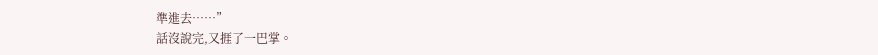準進去……”
話沒說完,又捱了一巴掌。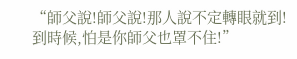“師父說!師父說!那人說不定轉眼就到!到時候,怕是你師父也罩不住!”